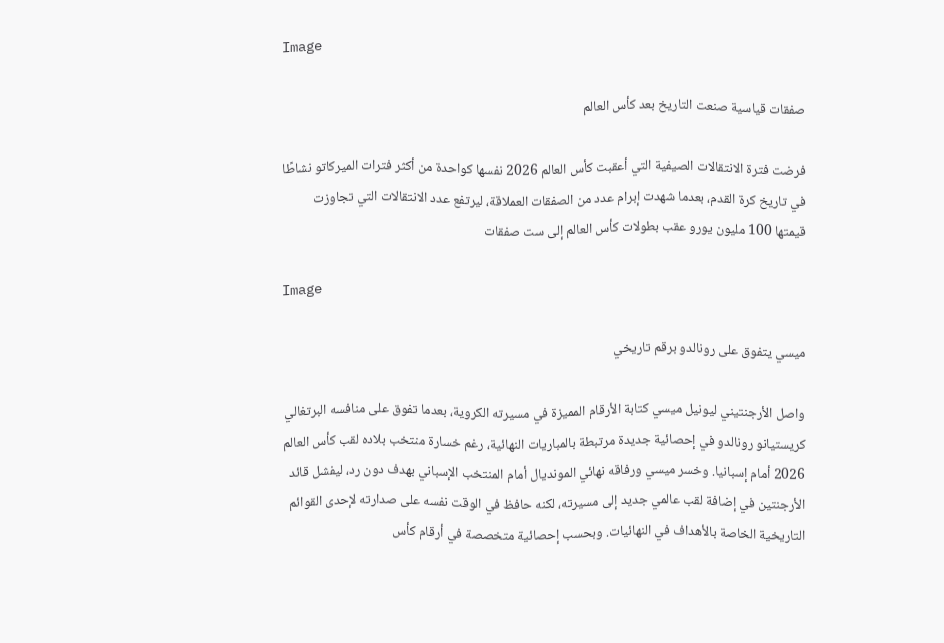Image

صفقات قياسية صنعت التاريخ بعد كأس العالم

فرضت فترة الانتقالات الصيفية التي أعقبت كأس العالم 2026 نفسها كواحدة من أكثر فترات الميركاتو نشاطًا في تاريخ كرة القدم، بعدما شهدت إبرام عدد من الصفقات العملاقة، ليرتفع عدد الانتقالات التي تجاوزت قيمتها 100 مليون يورو عقب بطولات كأس العالم إلى ست صفقات

Image

ميسي يتفوق على رونالدو برقم تاريخي

واصل الأرجنتيني ليونيل ميسي كتابة الأرقام المميزة في مسيرته الكروية، بعدما تفوق على منافسه البرتغالي كريستيانو رونالدو في إحصائية جديدة مرتبطة بالمباريات النهائية، رغم خسارة منتخب بلاده لقب كأس العالم 2026 أمام إسبانيا. وخسر ميسي ورفاقه نهائي المونديال أمام المنتخب الإسباني بهدف دون رد، ليفشل قائد الأرجنتين في إضافة لقب عالمي جديد إلى مسيرته، لكنه حافظ في الوقت نفسه على صدارته لإحدى القوائم التاريخية الخاصة بالأهداف في النهائيات. وبحسب إحصائية متخصصة في أرقام كأس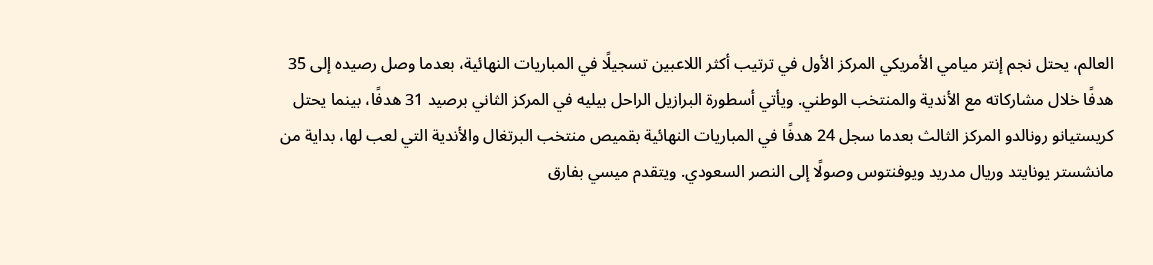العالم، يحتل نجم إنتر ميامي الأمريكي المركز الأول في ترتيب أكثر اللاعبين تسجيلًا في المباريات النهائية، بعدما وصل رصيده إلى 35 هدفًا خلال مشاركاته مع الأندية والمنتخب الوطني. ويأتي أسطورة البرازيل الراحل بيليه في المركز الثاني برصيد 31 هدفًا، بينما يحتل كريستيانو رونالدو المركز الثالث بعدما سجل 24 هدفًا في المباريات النهائية بقميص منتخب البرتغال والأندية التي لعب لها، بداية من مانشستر يونايتد وريال مدريد ويوفنتوس وصولًا إلى النصر السعودي. ويتقدم ميسي بفارق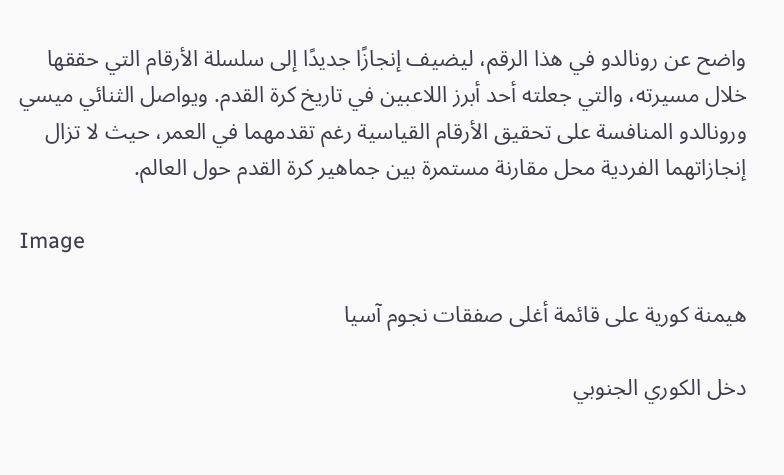واضح عن رونالدو في هذا الرقم، ليضيف إنجازًا جديدًا إلى سلسلة الأرقام التي حققها خلال مسيرته، والتي جعلته أحد أبرز اللاعبين في تاريخ كرة القدم. ويواصل الثنائي ميسي ورونالدو المنافسة على تحقيق الأرقام القياسية رغم تقدمهما في العمر، حيث لا تزال إنجازاتهما الفردية محل مقارنة مستمرة بين جماهير كرة القدم حول العالم.

Image

هيمنة كورية على قائمة أغلى صفقات نجوم آسيا

دخل الكوري الجنوبي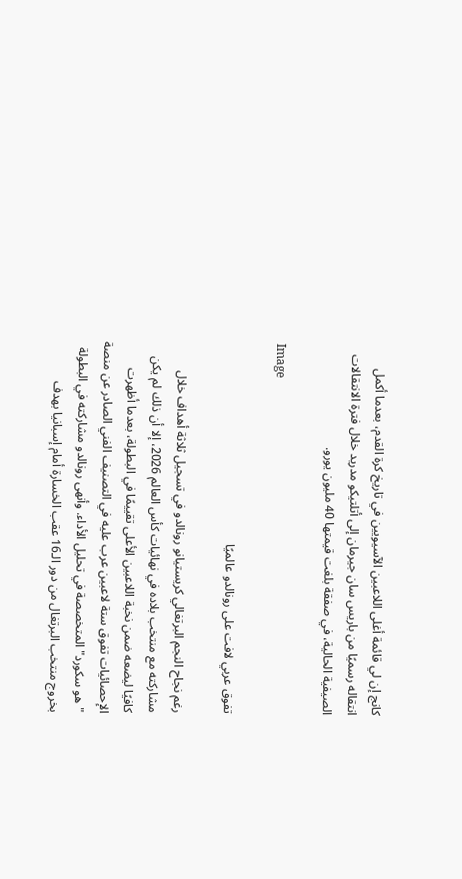كانج إن لي قائمة أغلى اللاعبين الآسيويين في تاريخ كرة القدم، بعدما أكمل انتقاله رسميًا من باريس سان جيرمان إلى أتلتيكو مدريد خلال فترة الانتقالات الصيفية الحالية، في صفقة بلغت قيمتها 40 مليون يورو.

Image

تفوق عربي لافت على رونالدو عالميًا

رغم نجاح النجم البرتغالي كريستيانو رونالدو في تسجيل ثلاثة أهداف خلال مشاركته مع منتخب بلاده في نهائيات كأس العالم 2026، إلا أن ذلك لم يكن كافيًا ليضعه ضمن نخبة اللاعبين الأعلى تقييمًا في البطولة، بعدما أظهرت الإحصائيات تفوق ستة لاعبين عرب عليه في التصنيف الفني الصادر عن منصة "هو سكورد" المتخصصة في تحليل الأداء. وأنهى رونالدو مشاركته في البطولة بخروج منتخب البرتغال من دور الـ16 عقب الخسارة أمام إسبانيا بهدف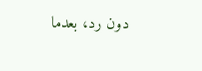دون رد، بعدما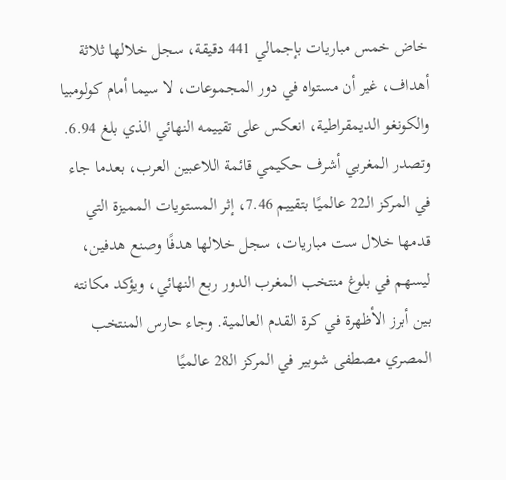خاض خمس مباريات بإجمالي 441 دقيقة، سجل خلالها ثلاثة أهداف، غير أن مستواه في دور المجموعات، لا سيما أمام كولومبيا والكونغو الديمقراطية، انعكس على تقييمه النهائي الذي بلغ 6.94. وتصدر المغربي أشرف حكيمي قائمة اللاعبين العرب، بعدما جاء في المركز الـ22 عالميًا بتقييم 7.46، إثر المستويات المميزة التي قدمها خلال ست مباريات، سجل خلالها هدفًا وصنع هدفين، ليسهم في بلوغ منتخب المغرب الدور ربع النهائي، ويؤكد مكانته بين أبرز الأظهرة في كرة القدم العالمية. وجاء حارس المنتخب المصري مصطفى شوبير في المركز الـ28 عالميًا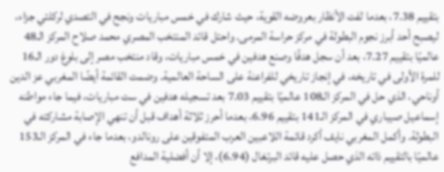بتقييم 7.38، بعدما لفت الأنظار بعروضه القوية، حيث شارك في خمس مباريات ونجح في التصدي لركلتي جزاء، ليصبح أحد أبرز نجوم البطولة في مركز حراسة المرمى. واحتل قائد المنتخب المصري محمد صلاح المركز الـ48 عالميًا بتقييم 7.27، بعد أن سجل هدفًا وصنع هدفين في خمس مباريات، وقاد منتخب مصر إلى بلوغ دور الـ16 للمرة الأولى في تاريخه، في إنجاز تاريخي للفراعنة على الساحة العالمية. وضمت القائمة أيضًا المغربي عز الدين أوناحي، الذي حل في المركز الـ108 عالميًا بتقييم 7.03 بعد تسجيله هدفين في ست مباريات، فيما جاء مواطنه إسماعيل صيباري في المركز الـ141 بتقييم 6.96، بعدما أحرز ثلاثة أهداف قبل أن تنهي الإصابة مشاركته في البطولة. وأكمل المغربي نايف أكرد قائمة اللاعبين العرب المتفوقين على رونالدو، بعدما جاء في المركز الـ153 عالميًا بالتقييم ذاته الذي حصل عليه قائد البرتغال (6.94)، إلا أن أفضلية المدافع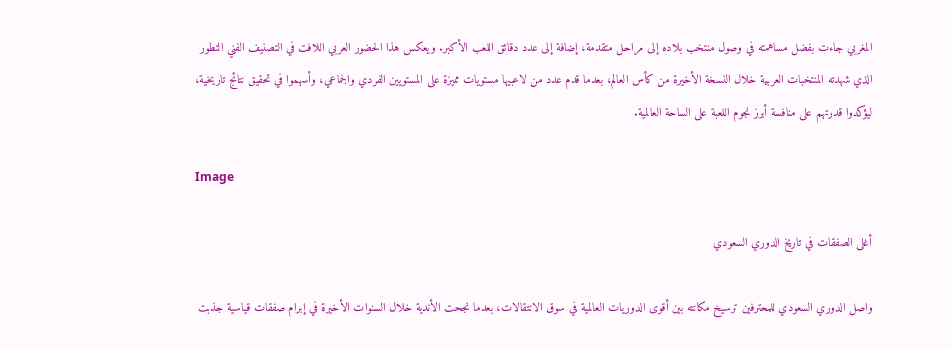المغربي جاءت بفضل مساهمته في وصول منتخب بلاده إلى مراحل متقدمة، إضافة إلى عدد دقائق اللعب الأكبر. ويعكس هذا الحضور العربي اللافت في التصنيف الفني التطور الذي شهدته المنتخبات العربية خلال النسخة الأخيرة من كأس العالم، بعدما قدم عدد من لاعبيها مستويات مميزة على المستويين الفردي والجماعي، وأسهموا في تحقيق نتائج تاريخية، ليؤكدوا قدرتهم على منافسة أبرز نجوم اللعبة على الساحة العالمية.

Image

أغلى الصفقات في تاريخ الدوري السعودي

واصل الدوري السعودي للمحترفين ترسيخ مكانته بين أقوى الدوريات العالمية في سوق الانتقالات، بعدما نجحت الأندية خلال السنوات الأخيرة في إبرام صفقات قياسية جذبت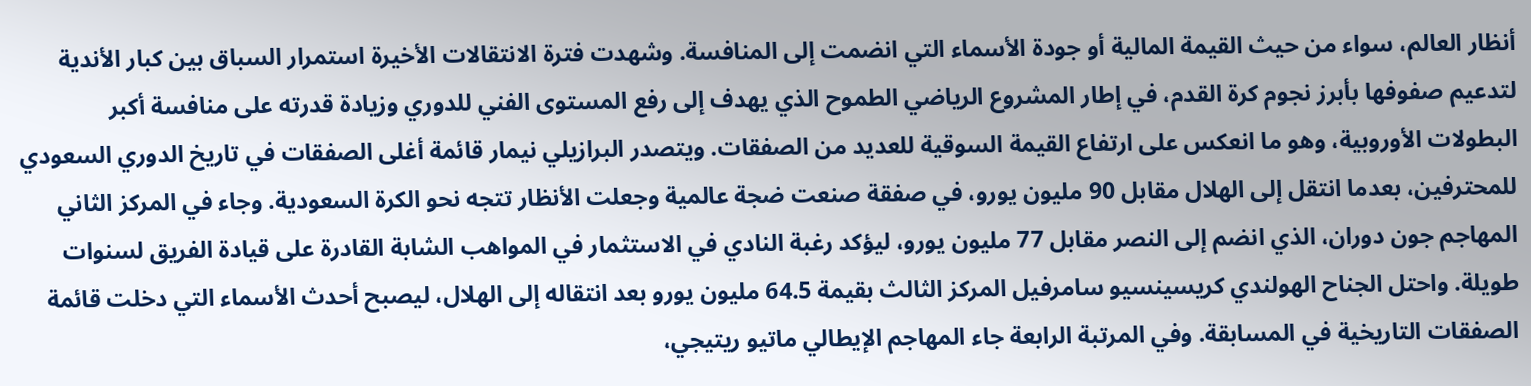أنظار العالم، سواء من حيث القيمة المالية أو جودة الأسماء التي انضمت إلى المنافسة. وشهدت فترة الانتقالات الأخيرة استمرار السباق بين كبار الأندية لتدعيم صفوفها بأبرز نجوم كرة القدم، في إطار المشروع الرياضي الطموح الذي يهدف إلى رفع المستوى الفني للدوري وزيادة قدرته على منافسة أكبر البطولات الأوروبية، وهو ما انعكس على ارتفاع القيمة السوقية للعديد من الصفقات. ويتصدر البرازيلي نيمار قائمة أغلى الصفقات في تاريخ الدوري السعودي للمحترفين، بعدما انتقل إلى الهلال مقابل 90 مليون يورو، في صفقة صنعت ضجة عالمية وجعلت الأنظار تتجه نحو الكرة السعودية. وجاء في المركز الثاني المهاجم جون دوران، الذي انضم إلى النصر مقابل 77 مليون يورو، ليؤكد رغبة النادي في الاستثمار في المواهب الشابة القادرة على قيادة الفريق لسنوات طويلة. واحتل الجناح الهولندي كريسينسيو سامرفيل المركز الثالث بقيمة 64.5 مليون يورو بعد انتقاله إلى الهلال، ليصبح أحدث الأسماء التي دخلت قائمة الصفقات التاريخية في المسابقة. وفي المرتبة الرابعة جاء المهاجم الإيطالي ماتيو ريتيجي،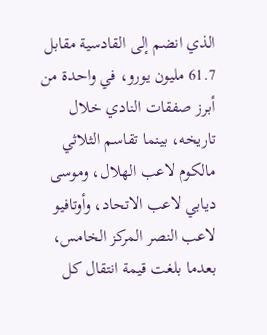الذي انضم إلى القادسية مقابل 61.7 مليون يورو، في واحدة من أبرز صفقات النادي خلال تاريخه، بينما تقاسم الثلاثي مالكوم لاعب الهلال، وموسى ديابي لاعب الاتحاد، وأوتافيو لاعب النصر المركز الخامس، بعدما بلغت قيمة انتقال كل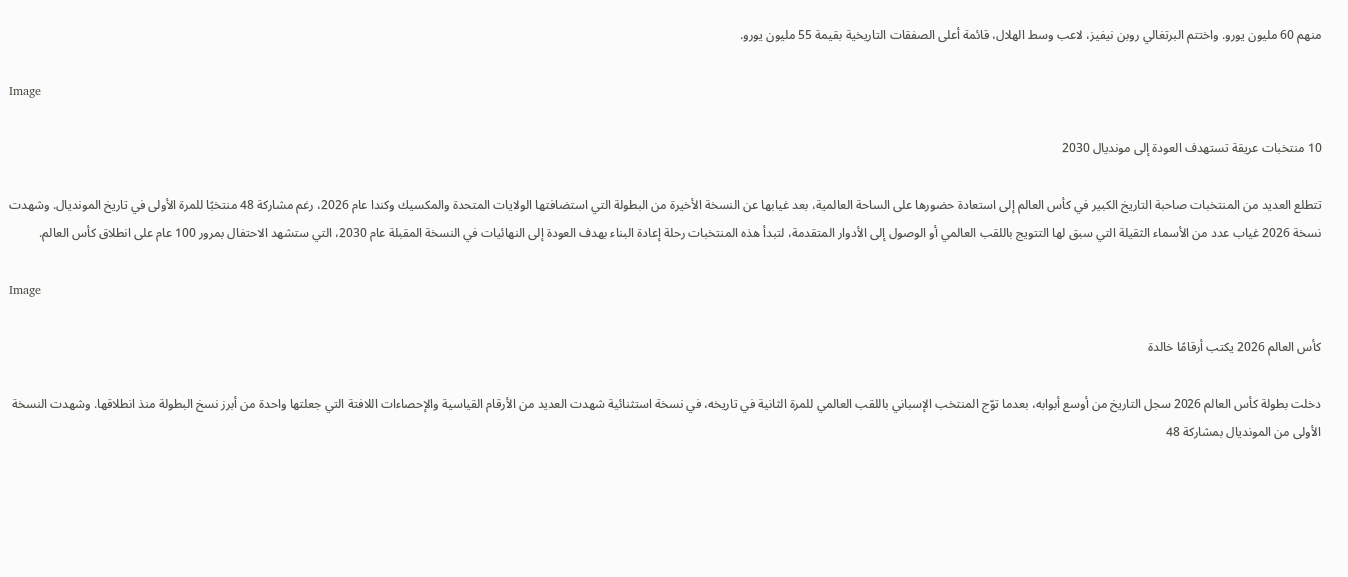منهم 60 مليون يورو. واختتم البرتغالي روبن نيفيز، لاعب وسط الهلال، قائمة أعلى الصفقات التاريخية بقيمة 55 مليون يورو.

Image

10 منتخبات عريقة تستهدف العودة إلى مونديال 2030

تتطلع العديد من المنتخبات صاحبة التاريخ الكبير في كأس العالم إلى استعادة حضورها على الساحة العالمية، بعد غيابها عن النسخة الأخيرة من البطولة التي استضافتها الولايات المتحدة والمكسيك وكندا عام 2026، رغم مشاركة 48 منتخبًا للمرة الأولى في تاريخ المونديال. وشهدت نسخة 2026 غياب عدد من الأسماء الثقيلة التي سبق لها التتويج باللقب العالمي أو الوصول إلى الأدوار المتقدمة، لتبدأ هذه المنتخبات رحلة إعادة البناء بهدف العودة إلى النهائيات في النسخة المقبلة عام 2030، التي ستشهد الاحتفال بمرور 100 عام على انطلاق كأس العالم.

Image

كأس العالم 2026 يكتب أرقامًا خالدة

دخلت بطولة كأس العالم 2026 سجل التاريخ من أوسع أبوابه، بعدما توّج المنتخب الإسباني باللقب العالمي للمرة الثانية في تاريخه، في نسخة استثنائية شهدت العديد من الأرقام القياسية والإحصاءات اللافتة التي جعلتها واحدة من أبرز نسخ البطولة منذ انطلاقها. وشهدت النسخة الأولى من المونديال بمشاركة 48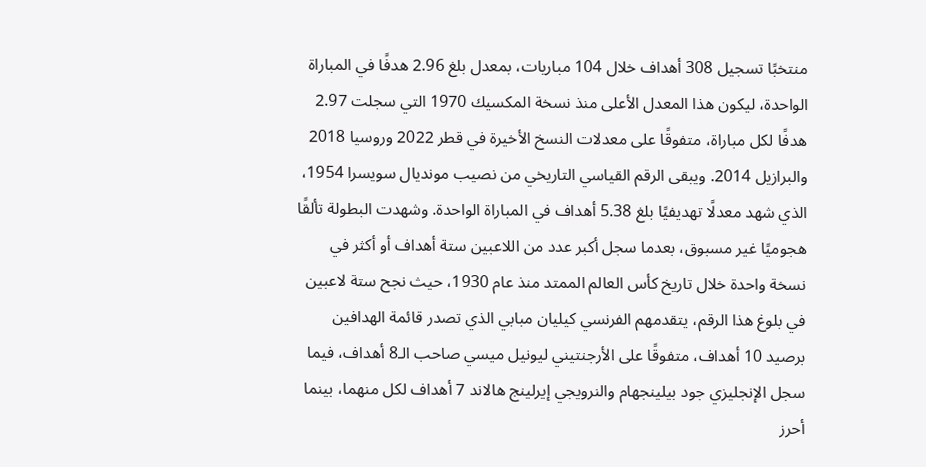منتخبًا تسجيل 308 أهداف خلال 104 مباريات، بمعدل بلغ 2.96 هدفًا في المباراة الواحدة، ليكون هذا المعدل الأعلى منذ نسخة المكسيك 1970 التي سجلت 2.97 هدفًا لكل مباراة، متفوقًا على معدلات النسخ الأخيرة في قطر 2022 وروسيا 2018 والبرازيل 2014. ويبقى الرقم القياسي التاريخي من نصيب مونديال سويسرا 1954، الذي شهد معدلًا تهديفيًا بلغ 5.38 أهداف في المباراة الواحدة. وشهدت البطولة تألقًا هجوميًا غير مسبوق، بعدما سجل أكبر عدد من اللاعبين ستة أهداف أو أكثر في نسخة واحدة خلال تاريخ كأس العالم الممتد منذ عام 1930، حيث نجح ستة لاعبين في بلوغ هذا الرقم، يتقدمهم الفرنسي كيليان مبابي الذي تصدر قائمة الهدافين برصيد 10 أهداف، متفوقًا على الأرجنتيني ليونيل ميسي صاحب الـ8 أهداف، فيما سجل الإنجليزي جود بيلينجهام والنرويجي إيرلينج هالاند 7 أهداف لكل منهما، بينما أحرز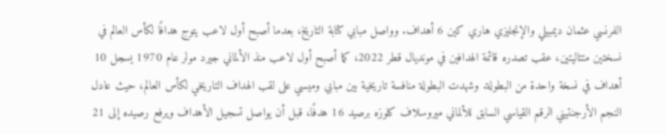الفرنسي عثمان ديمبيلي والإنجليزي هاري كين 6 أهداف. وواصل مبابي كتابة التاريخ، بعدما أصبح أول لاعب يتوج هدافًا لكأس العالم في نسختين متتاليتين، عقب تصدره قائمة الهدافين في مونديال قطر 2022، كما أصبح أول لاعب منذ الألماني جيرد مولر عام 1970 يسجل 10 أهداف في نسخة واحدة من البطولة. وشهدت البطولة منافسة تاريخية بين مبابي وميسي على لقب الهداف التاريخي لكأس العالم، حيث عادل النجم الأرجنتيني الرقم القياسي السابق للألماني ميروسلاف كلوزه برصيد 16 هدفًا، قبل أن يواصل تسجيل الأهداف ويرفع رصيده إلى 21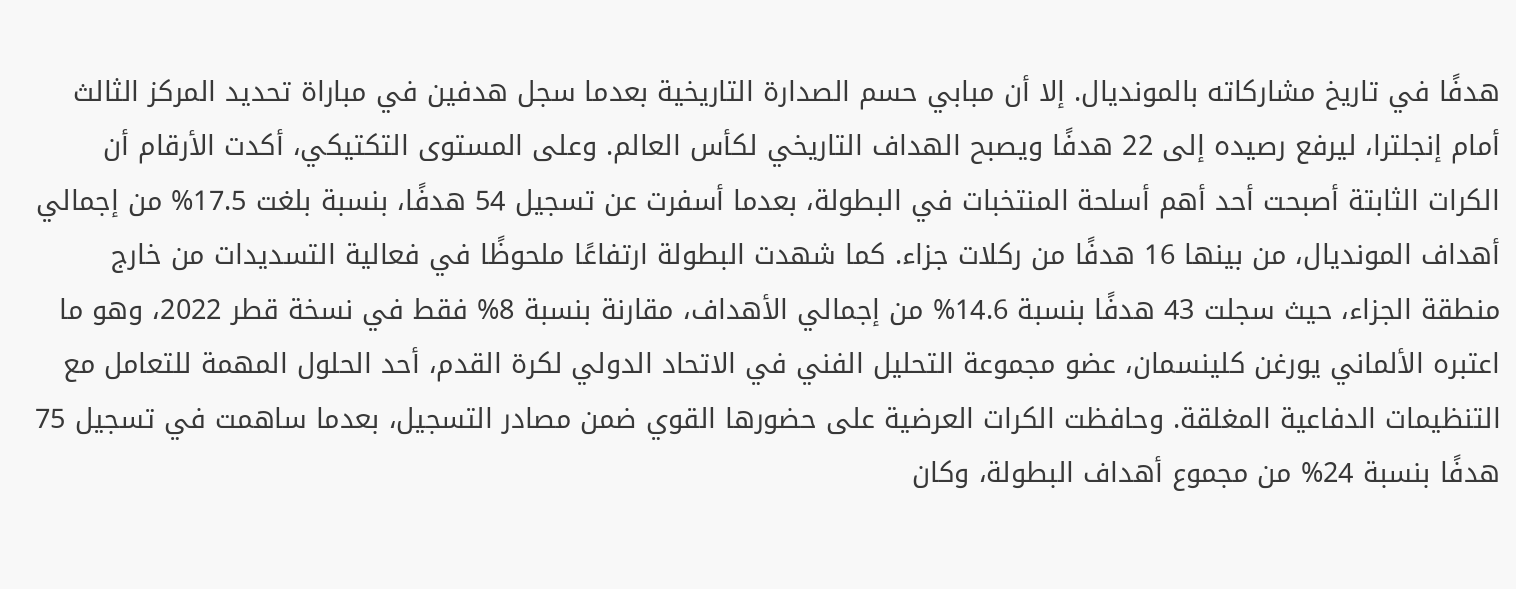هدفًا في تاريخ مشاركاته بالمونديال. إلا أن مبابي حسم الصدارة التاريخية بعدما سجل هدفين في مباراة تحديد المركز الثالث أمام إنجلترا، ليرفع رصيده إلى 22 هدفًا ويصبح الهداف التاريخي لكأس العالم. وعلى المستوى التكتيكي، أكدت الأرقام أن الكرات الثابتة أصبحت أحد أهم أسلحة المنتخبات في البطولة، بعدما أسفرت عن تسجيل 54 هدفًا، بنسبة بلغت 17.5% من إجمالي أهداف المونديال، من بينها 16 هدفًا من ركلات جزاء. كما شهدت البطولة ارتفاعًا ملحوظًا في فعالية التسديدات من خارج منطقة الجزاء، حيث سجلت 43 هدفًا بنسبة 14.6% من إجمالي الأهداف، مقارنة بنسبة 8% فقط في نسخة قطر 2022، وهو ما اعتبره الألماني يورغن كلينسمان، عضو مجموعة التحليل الفني في الاتحاد الدولي لكرة القدم، أحد الحلول المهمة للتعامل مع التنظيمات الدفاعية المغلقة. وحافظت الكرات العرضية على حضورها القوي ضمن مصادر التسجيل، بعدما ساهمت في تسجيل 75 هدفًا بنسبة 24% من مجموع أهداف البطولة، وكان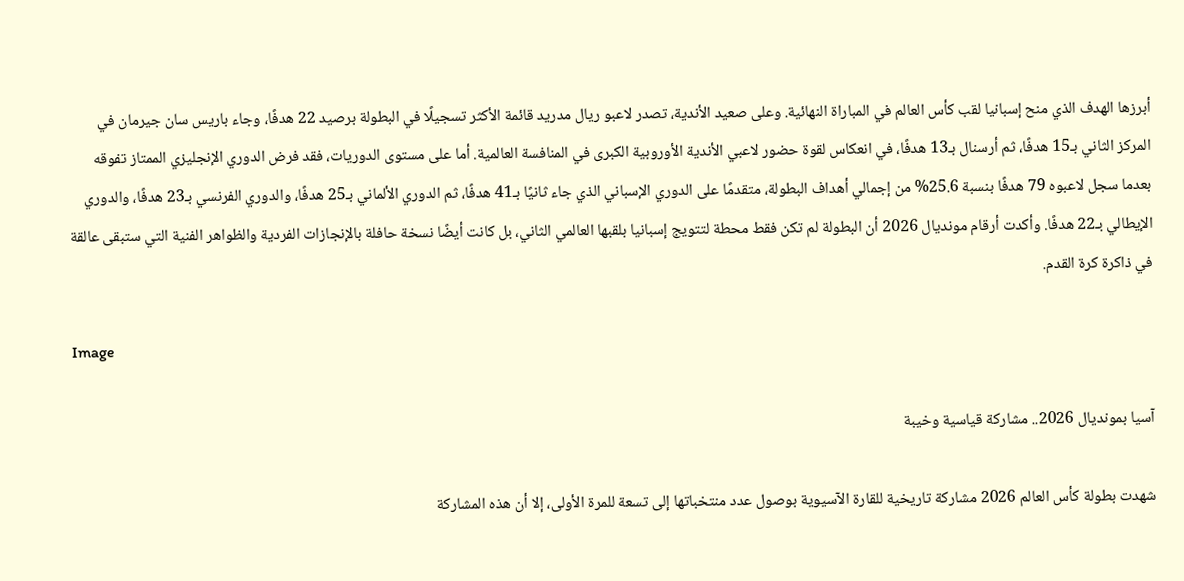أبرزها الهدف الذي منح إسبانيا لقب كأس العالم في المباراة النهائية. وعلى صعيد الأندية، تصدر لاعبو ريال مدريد قائمة الأكثر تسجيلًا في البطولة برصيد 22 هدفًا، وجاء باريس سان جيرمان في المركز الثاني بـ15 هدفًا، ثم أرسنال بـ13 هدفًا، في انعكاس لقوة حضور لاعبي الأندية الأوروبية الكبرى في المنافسة العالمية. أما على مستوى الدوريات، فقد فرض الدوري الإنجليزي الممتاز تفوقه بعدما سجل لاعبوه 79 هدفًا بنسبة 25.6% من إجمالي أهداف البطولة، متقدمًا على الدوري الإسباني الذي جاء ثانيًا بـ41 هدفًا، ثم الدوري الألماني بـ25 هدفًا، والدوري الفرنسي بـ23 هدفًا، والدوري الإيطالي بـ22 هدفًا. وأكدت أرقام مونديال 2026 أن البطولة لم تكن فقط محطة لتتويج إسبانيا بلقبها العالمي الثاني، بل كانت أيضًا نسخة حافلة بالإنجازات الفردية والظواهر الفنية التي ستبقى عالقة في ذاكرة كرة القدم.

Image

آسيا بمونديال 2026.. مشاركة قياسية وخيبة

شهدت بطولة كأس العالم 2026 مشاركة تاريخية للقارة الآسيوية بوصول عدد منتخباتها إلى تسعة للمرة الأولى، إلا أن هذه المشاركة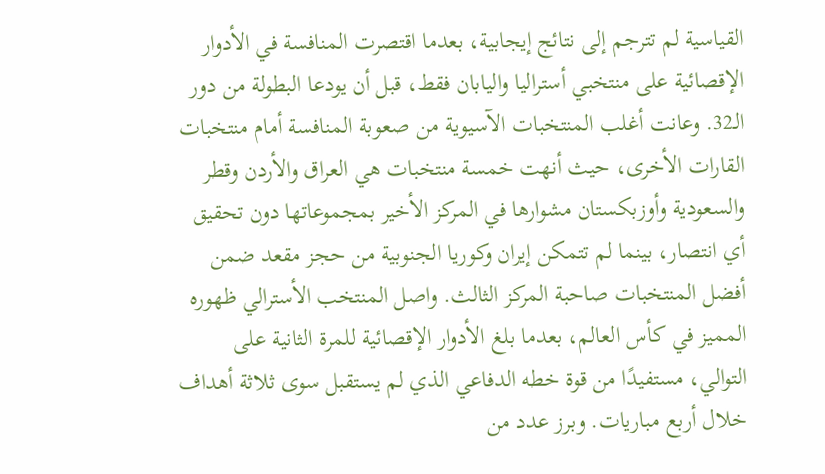القياسية لم تترجم إلى نتائج إيجابية، بعدما اقتصرت المنافسة في الأدوار الإقصائية على منتخبي أستراليا واليابان فقط، قبل أن يودعا البطولة من دور الـ32. وعانت أغلب المنتخبات الآسيوية من صعوبة المنافسة أمام منتخبات القارات الأخرى، حيث أنهت خمسة منتخبات هي العراق والأردن وقطر والسعودية وأوزبكستان مشوارها في المركز الأخير بمجموعاتها دون تحقيق أي انتصار، بينما لم تتمكن إيران وكوريا الجنوبية من حجز مقعد ضمن أفضل المنتخبات صاحبة المركز الثالث. واصل المنتخب الأسترالي ظهوره المميز في كأس العالم، بعدما بلغ الأدوار الإقصائية للمرة الثانية على التوالي، مستفيدًا من قوة خطه الدفاعي الذي لم يستقبل سوى ثلاثة أهداف خلال أربع مباريات. وبرز عدد من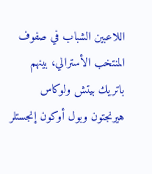اللاعبين الشباب في صفوف المنتخب الأسترالي، بينهم باتريك بيتش ولوكاس هيرنجتون وبول أوكون إنجستلر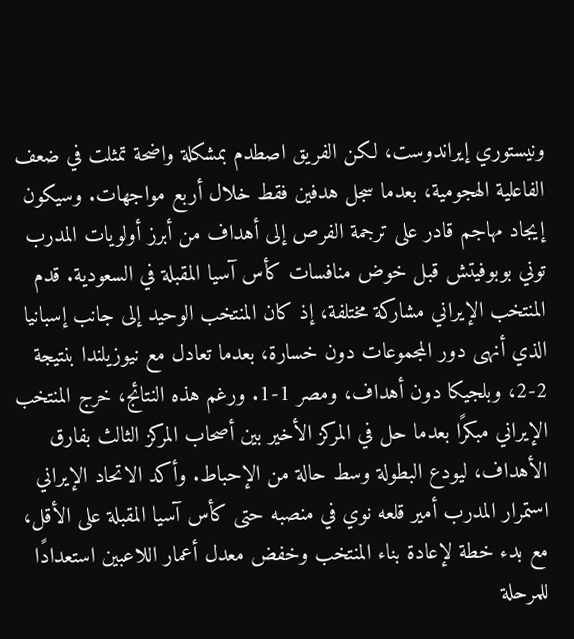ونيستوري إيراندوست، لكن الفريق اصطدم بمشكلة واضحة تمثلت في ضعف الفاعلية الهجومية، بعدما سجل هدفين فقط خلال أربع مواجهات. وسيكون إيجاد مهاجم قادر على ترجمة الفرص إلى أهداف من أبرز أولويات المدرب توني بوبوفيتش قبل خوض منافسات كأس آسيا المقبلة في السعودية. قدم المنتخب الإيراني مشاركة مختلفة، إذ كان المنتخب الوحيد إلى جانب إسبانيا الذي أنهى دور المجموعات دون خسارة، بعدما تعادل مع نيوزيلندا بنتيجة 2-2، وبلجيكا دون أهداف، ومصر 1-1. ورغم هذه النتائج، خرج المنتخب الإيراني مبكرًا بعدما حل في المركز الأخير بين أصحاب المركز الثالث بفارق الأهداف، ليودع البطولة وسط حالة من الإحباط. وأكد الاتحاد الإيراني استمرار المدرب أمير قلعه نوي في منصبه حتى كأس آسيا المقبلة على الأقل، مع بدء خطة لإعادة بناء المنتخب وخفض معدل أعمار اللاعبين استعدادًا للمرحلة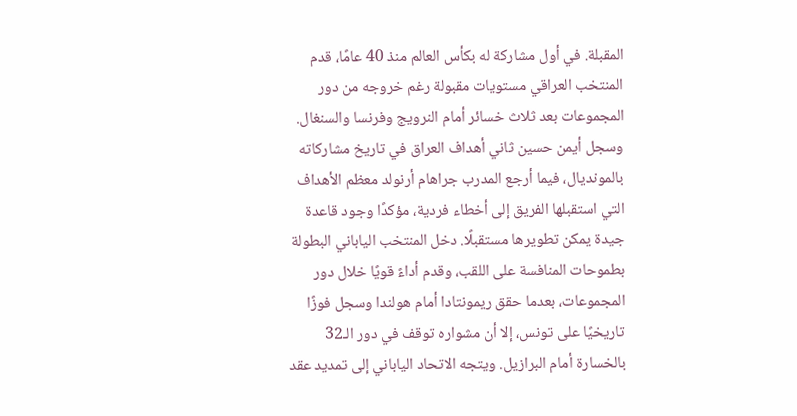المقبلة. في أول مشاركة له بكأس العالم منذ 40 عامًا، قدم المنتخب العراقي مستويات مقبولة رغم خروجه من دور المجموعات بعد ثلاث خسائر أمام النرويج وفرنسا والسنغال. وسجل أيمن حسين ثاني أهداف العراق في تاريخ مشاركاته بالمونديال، فيما أرجع المدرب جراهام أرنولد معظم الأهداف التي استقبلها الفريق إلى أخطاء فردية، مؤكدًا وجود قاعدة جيدة يمكن تطويرها مستقبلًا. دخل المنتخب الياباني البطولة بطموحات المنافسة على اللقب، وقدم أداءً قويًا خلال دور المجموعات، بعدما حقق ريمونتادا أمام هولندا وسجل فوزًا تاريخيًا على تونس، إلا أن مشواره توقف في دور الـ32 بالخسارة أمام البرازيل. ويتجه الاتحاد الياباني إلى تمديد عقد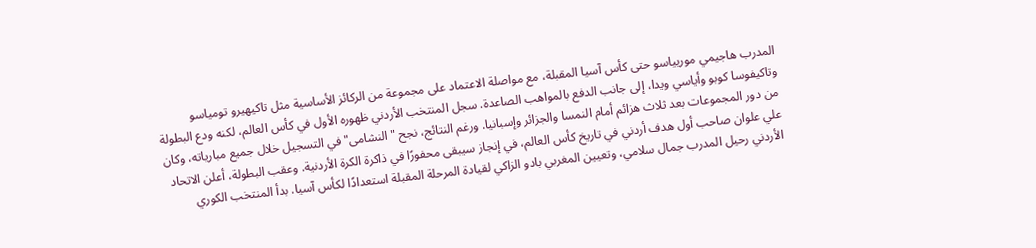المدرب هاجيمي موريياسو حتى كأس آسيا المقبلة، مع مواصلة الاعتماد على مجموعة من الركائز الأساسية مثل تاكيهيرو تومياسو وتاكيفوسا كوبو وأياسي ويدا، إلى جانب الدفع بالمواهب الصاعدة. سجل المنتخب الأردني ظهوره الأول في كأس العالم، لكنه ودع البطولة من دور المجموعات بعد ثلاث هزائم أمام النمسا والجزائر وإسبانيا. ورغم النتائج، نجح "النشامى" في التسجيل خلال جميع مبارياته، وكان علي علوان صاحب أول هدف أردني في تاريخ كأس العالم، في إنجاز سيبقى محفورًا في ذاكرة الكرة الأردنية. وعقب البطولة، أعلن الاتحاد الأردني رحيل المدرب جمال سلامي، وتعيين المغربي بادو الزاكي لقيادة المرحلة المقبلة استعدادًا لكأس آسيا. بدأ المنتخب الكوري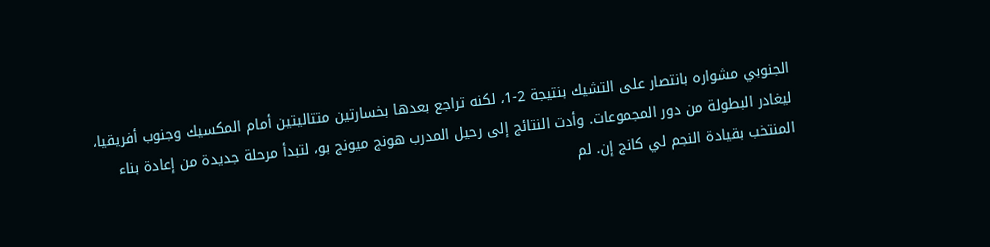الجنوبي مشواره بانتصار على التشيك بنتيجة 2-1، لكنه تراجع بعدها بخسارتين متتاليتين أمام المكسيك وجنوب أفريقيا، ليغادر البطولة من دور المجموعات. وأدت النتائج إلى رحيل المدرب هونج ميونج بو، لتبدأ مرحلة جديدة من إعادة بناء المنتخب بقيادة النجم لي كانج إن. لم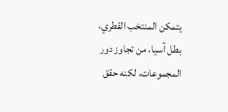يتمكن المنتخب القطري، بطل آسيا، من تجاوز دور المجموعات، لكنه حقق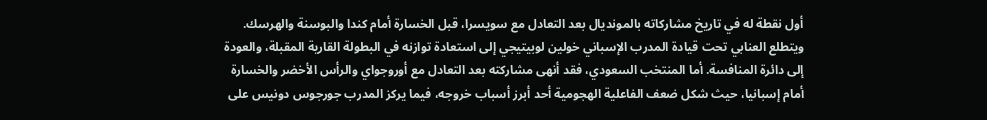أول نقطة له في تاريخ مشاركاته بالمونديال بعد التعادل مع سويسرا، قبل الخسارة أمام كندا والبوسنة والهرسك. ويتطلع العنابي تحت قيادة المدرب الإسباني خولين لوبيتيجي إلى استعادة توازنه في البطولة القارية المقبلة، والعودة إلى دائرة المنافسة. أما المنتخب السعودي، فقد أنهى مشاركته بعد التعادل مع أوروجواي والرأس الأخضر والخسارة أمام إسبانيا، حيث شكل ضعف الفاعلية الهجومية أحد أبرز أسباب خروجه، فيما يركز المدرب جورجوس دونيس على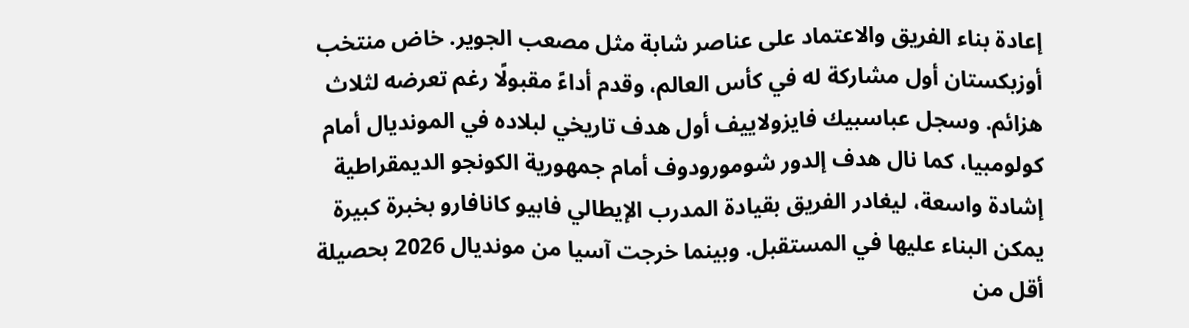إعادة بناء الفريق والاعتماد على عناصر شابة مثل مصعب الجوير. خاض منتخب أوزبكستان أول مشاركة له في كأس العالم، وقدم أداءً مقبولًا رغم تعرضه لثلاث هزائم. وسجل عباسبيك فايزولاييف أول هدف تاريخي لبلاده في المونديال أمام كولومبيا، كما نال هدف إلدور شومورودوف أمام جمهورية الكونجو الديمقراطية إشادة واسعة، ليغادر الفريق بقيادة المدرب الإيطالي فابيو كانافارو بخبرة كبيرة يمكن البناء عليها في المستقبل. وبينما خرجت آسيا من مونديال 2026 بحصيلة أقل من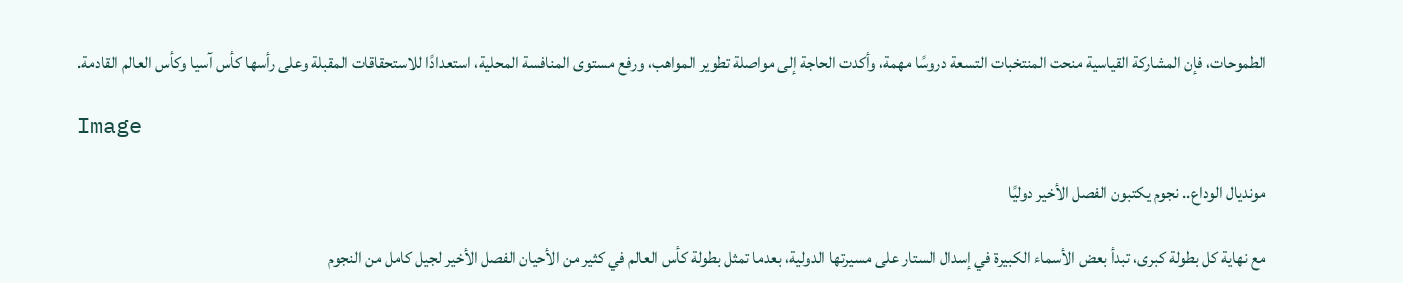الطموحات، فإن المشاركة القياسية منحت المنتخبات التسعة دروسًا مهمة، وأكدت الحاجة إلى مواصلة تطوير المواهب، ورفع مستوى المنافسة المحلية، استعدادًا للاستحقاقات المقبلة وعلى رأسها كأس آسيا وكأس العالم القادمة.

Image

مونديال الوداع.. نجوم يكتبون الفصل الأخير دوليًا

مع نهاية كل بطولة كبرى، تبدأ بعض الأسماء الكبيرة في إسدال الستار على مسيرتها الدولية، بعدما تمثل بطولة كأس العالم في كثير من الأحيان الفصل الأخير لجيل كامل من النجوم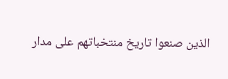الذين صنعوا تاريخ منتخباتهم على مدار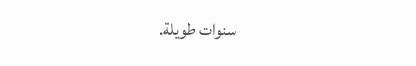سنوات طويلة.